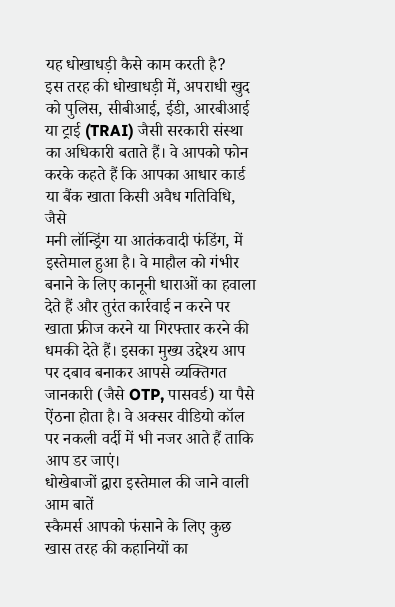यह धोखाधड़ी कैसे काम करती है?
इस तरह की धोखाधड़ी में, अपराधी खुद को पुलिस, सीबीआई, ईडी, आरबीआई या ट्राई (TRAI) जैसी सरकारी संस्था का अधिकारी बताते हैं। वे आपको फोन करके कहते हैं कि आपका आधार कार्ड या बैंक खाता किसी अवैध गतिविधि, जैसे
मनी लॉन्ड्रिंग या आतंकवादी फंडिंग, में इस्तेमाल हुआ है। वे माहौल को गंभीर बनाने के लिए कानूनी धाराओं का हवाला देते हैं और तुरंत कार्रवाई न करने पर खाता फ्रीज करने या गिरफ्तार करने की धमकी देते हैं। इसका मुख्य उद्देश्य आप पर दबाव बनाकर आपसे व्यक्तिगत जानकारी (जैसे OTP, पासवर्ड) या पैसे ऐंठना होता है। वे अक्सर वीडियो कॉल पर नकली वर्दी में भी नजर आते हैं ताकि आप डर जाएं।
धोखेबाजों द्वारा इस्तेमाल की जाने वाली आम बातें
स्कैमर्स आपको फंसाने के लिए कुछ खास तरह की कहानियों का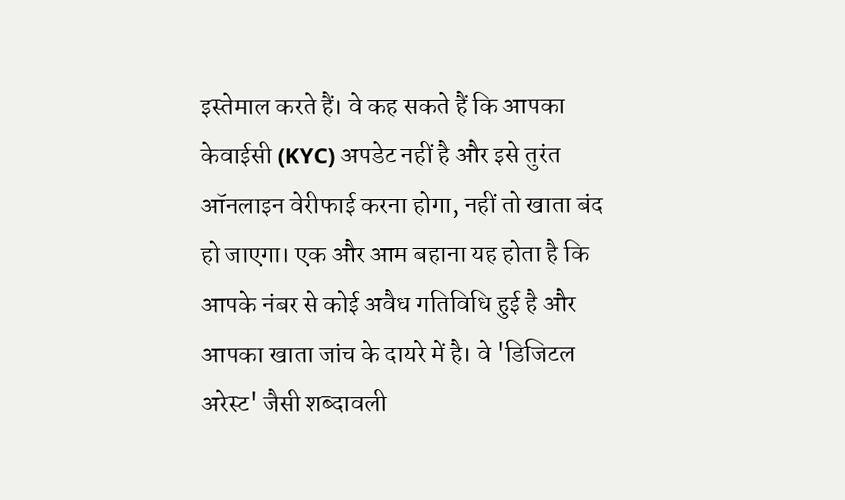इस्तेमाल करते हैं। वे कह सकते हैं कि आपका केवाईसी (KYC) अपडेट नहीं है और इसे तुरंत ऑनलाइन वेरीफाई करना होगा, नहीं तो खाता बंद हो जाएगा। एक और आम बहाना यह होता है कि आपके नंबर से कोई अवैध गतिविधि हुई है और आपका खाता जांच के दायरे में है। वे 'डिजिटल अरेस्ट' जैसी शब्दावली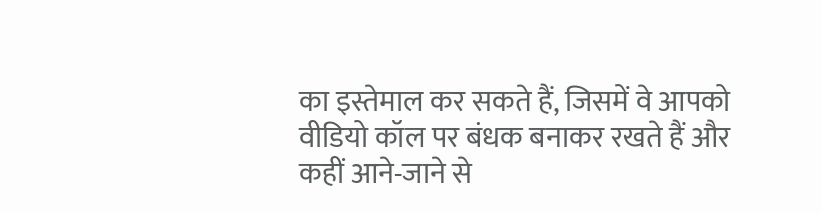का इस्तेमाल कर सकते हैं, जिसमें वे आपको वीडियो कॉल पर बंधक बनाकर रखते हैं और कहीं आने-जाने से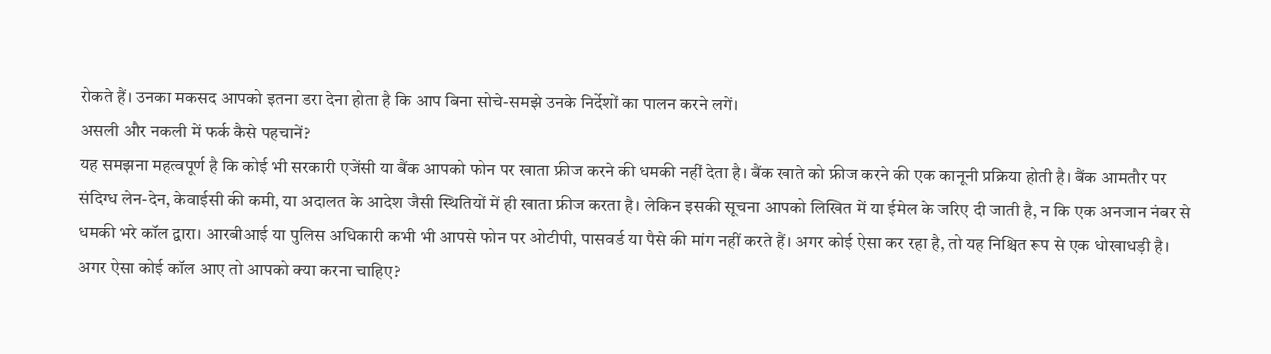रोकते हैं। उनका मकसद आपको इतना डरा देना होता है कि आप बिना सोचे-समझे उनके निर्देशों का पालन करने लगें।
असली और नकली में फर्क कैसे पहचानें?
यह समझना महत्वपूर्ण है कि कोई भी सरकारी एजेंसी या बैंक आपको फोन पर खाता फ्रीज करने की धमकी नहीं देता है। बैंक खाते को फ्रीज करने की एक कानूनी प्रक्रिया होती है। बैंक आमतौर पर संदिग्ध लेन-देन, केवाईसी की कमी, या अदालत के आदेश जैसी स्थितियों में ही खाता फ्रीज करता है। लेकिन इसकी सूचना आपको लिखित में या ईमेल के जरिए दी जाती है, न कि एक अनजान नंबर से धमकी भरे कॉल द्वारा। आरबीआई या पुलिस अधिकारी कभी भी आपसे फोन पर ओटीपी, पासवर्ड या पैसे की मांग नहीं करते हैं। अगर कोई ऐसा कर रहा है, तो यह निश्चित रूप से एक धोखाधड़ी है।
अगर ऐसा कोई कॉल आए तो आपको क्या करना चाहिए?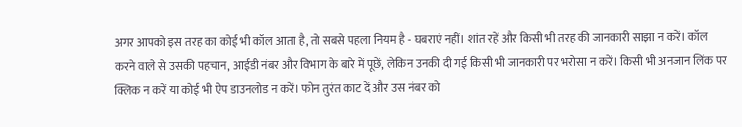अगर आपको इस तरह का कोई भी कॉल आता है, तो सबसे पहला नियम है - घबराएं नहीं। शांत रहें और किसी भी तरह की जानकारी साझा न करें। कॉल करने वाले से उसकी पहचान, आईडी नंबर और विभाग के बारे में पूछें, लेकिन उनकी दी गई किसी भी जानकारी पर भरोसा न करें। किसी भी अनजान लिंक पर क्लिक न करें या कोई भी ऐप डाउनलोड न करें। फोन तुरंत काट दें और उस नंबर को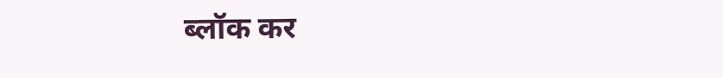ब्लॉक कर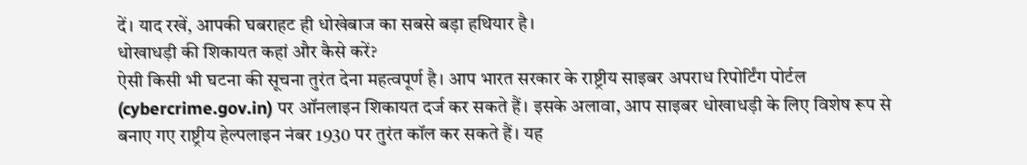दें। याद रखें, आपकी घबराहट ही धोखेबाज का सबसे बड़ा हथियार है।
धोखाधड़ी की शिकायत कहां और कैसे करें?
ऐसी किसी भी घटना की सूचना तुरंत देना महत्वपूर्ण है। आप भारत सरकार के राष्ट्रीय साइबर अपराध रिपोर्टिंग पोर्टल (cybercrime.gov.in) पर ऑनलाइन शिकायत दर्ज कर सकते हैं। इसके अलावा, आप साइबर धोखाधड़ी के लिए विशेष रूप से बनाए गए राष्ट्रीय हेल्पलाइन नंबर 1930 पर तुरंत कॉल कर सकते हैं। यह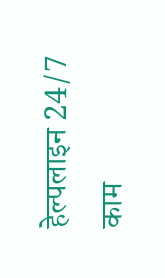हेल्पलाइन 24/7 काम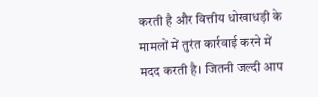करती है और वित्तीय धोखाधड़ी के मामलों में तुरंत कार्रवाई करने में मदद करती है। जितनी जल्दी आप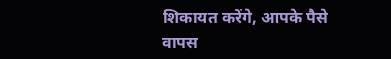शिकायत करेंगे, आपके पैसे वापस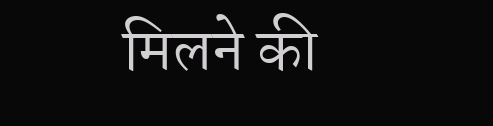मिलने की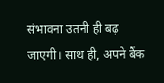संभावना उतनी ही बढ़ जाएगी। साथ ही, अपने बैंक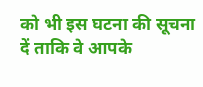को भी इस घटना की सूचना दें ताकि वे आपके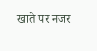खाते पर नजर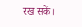रख सकें।